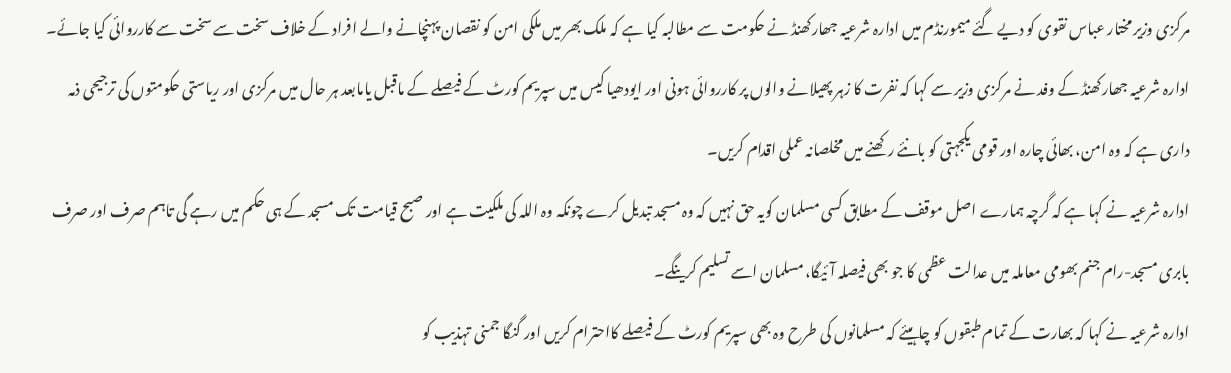مرکزی وزیر مختار عباس نقوی کو دیے گئے میمورنڈم میں ادارہ شرعیہ جھارکھنڈ نے حکومت سے مطالبہ کیا ہے کہ ملک بھر میں ملکی امن کو نقصان پہنچانے والے افراد کے خلاف سخت سے سخت سے کارروائی کیا جائے۔
ادارہ شرعیہ جھارکھنڈ کے وفد نے مرکزی وزیر سے کہا کہ نفرت کا زہر پھیلانے والوں پر کارروائی ہونی اور ایودھیا کیس میں سپریم کورٹ کے فیصلے کے ماقبل یامابعد ہر حال میں مرکزی اور ریاستی حکومتوں کی ترجیحی ذمہ داری ہے کہ وہ امن، بھائی چارہ اور قومی یکجہتی کو بانئے رکھنے میں مخلصانہ عملی اقدام کریں۔
ادارہ شرعیہ نے کہا ہے کہ گرچہ ہمارے اصل موقف کے مطابق کسی مسلمان کویہ حق نہیں کہ وہ مسجد تبدیل کرے چونکہ وہ اللہ کی ملکیت ہے اور صبح قیامت تک مسجد کے ہی حکم میں رہے گی تاہم صرف اور صرف بابری مسجد-رام جنم بھومی معاملہ میں عدالت عظمی کا جو بھی فیصلہ آئیگا، مسلمان اسے تسلیم کرینگے۔
ادارہ شرعیہ نے کہا کہ بھارت کے تمام طبقوں کو چاہیئے کہ مسلمانوں کی طرح وہ بھی سپریم کورٹ کے فیصلے کااحترام کریں اور گنگا جمنی تہذیب کو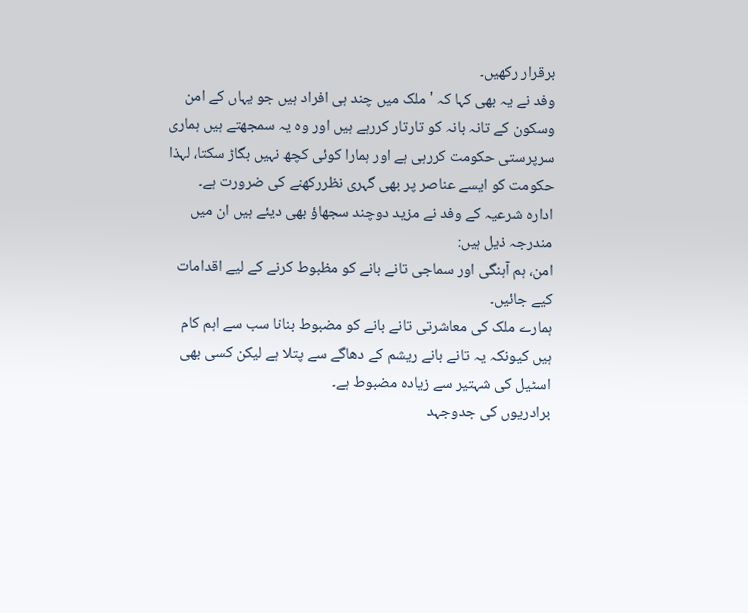برقرار رکھیں۔
وفد نے یہ بھی کہا کہ 'ملک میں چند ہی افراد ہیں جو یہاں کے امن وسکون کے تانہ بانہ کو تارتار کررہے ہیں اور وہ یہ سمجھتے ہیں ہماری سرپرستی حکومت کررہی ہے اور ہمارا کوئی کچھ نہیں بگاڑ سکتا، لہذا حکومت کو ایسے عناصر پر بھی گہری نظررکھنے کی ضرورت ہے۔
ادارہ شرعیہ کے وفد نے مزید دوچند سجھاؤ بھی دیئے ہیں ان میں مندرجہ ذیل ہیں:
امن، ہم آہنگی اور سماجی تانے بانے کو مظبوط کرنے کے لیے اقدامات کیے جائیں۔
ہمارے ملک کی معاشرتی تانے بانے کو مضبوط بنانا سب سے اہم کام ہیں کیونکہ یہ تانے بانے ریشم کے دھاگے سے پتلا ہے لیکن کسی بھی اسٹیل کی شہتیر سے زیادہ مضبوط ہے۔
برادریوں کی جدوجہد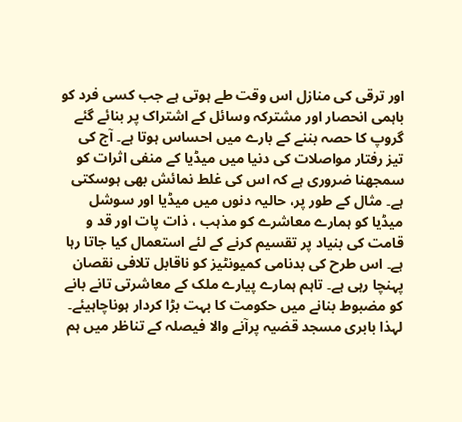اور ترقی کی منازل اس وقت طے ہوتی ہے جب کسی فرد کو باہمی انحصار اور مشترکہ وسائل کے اشتراک پر بنائے گئے گروپ کا حصہ بننے کے بارے میں احساس ہوتا ہے۔ آج کی تیز رفتار مواصلات کی دنیا میں میڈیا کے منفی اثرات کو سمجھنا ضروری ہے کہ اس کی غلط نمائش بھی ہوسکتی ہے۔ مثال کے طور پر، حالیہ دنوں میں میڈیا اور سوشل میڈیا کو ہمارے معاشرے کو مذہب ، ذات پات اور قد و قامت کی بنیاد پر تقسیم کرنے کے لئے استعمال کیا جاتا رہا ہے۔ اس طرح کی بدنامی کمیونٹیز کو ناقابل تلافی نقصان پہنچا رہی ہے۔ تاہم ہمارے پیارے ملک کے معاشرتی تانے بانے کو مضبوط بنانے میں حکومت کا بہت بڑا کردار ہوناچاہیئے۔
لہذا بابری مسجد قضیہ پرآنے والا فیصلہ کے تناظر میں ہم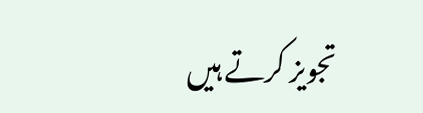تجویز کرتے ہیں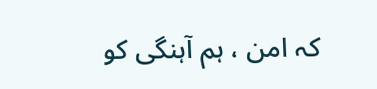کہ امن ، ہم آہنگی کو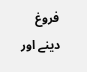فروغ دینے اور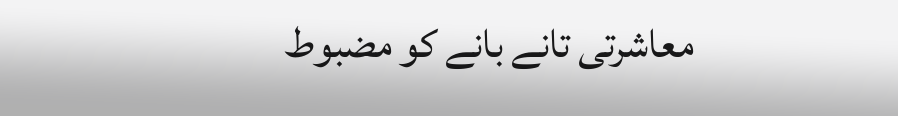معاشرتی تانے بانے کو مضبوط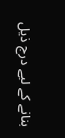بنانے کے لیے درج ذیل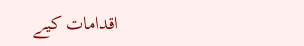اقدامات کیے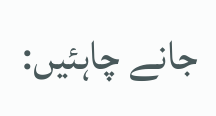جانے چاہئیں: